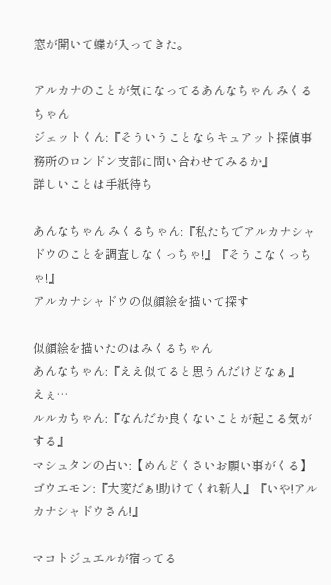窓が開いて蝶が入ってきた。

アルカナのことが気になってるあんなちゃん みくるちゃん
ジェットくん:『そういうことならキュアット探偵事務所のロンドン支部に問い合わせてみるか』
詳しいことは手紙待ち

あんなちゃん みくるちゃん:『私たちでアルカナシャドウのことを調査しなくっちゃ!』『そうこなくっちゃ!』
アルカナシャドウの似顔絵を描いて探す

似顔絵を描いたのはみくるちゃん
あんなちゃん:『ええ似てると思うんだけどなぁ』
えぇ…
ルルカちゃん:『なんだか良くないことが起こる気がする』
マシュタンの占い:【めんどくさいお願い事がくる】
ゴウエモン:『大変だぁ!助けてくれ新人』『いや!アルカナシャドウさん!』

マコトジュエルが宿ってる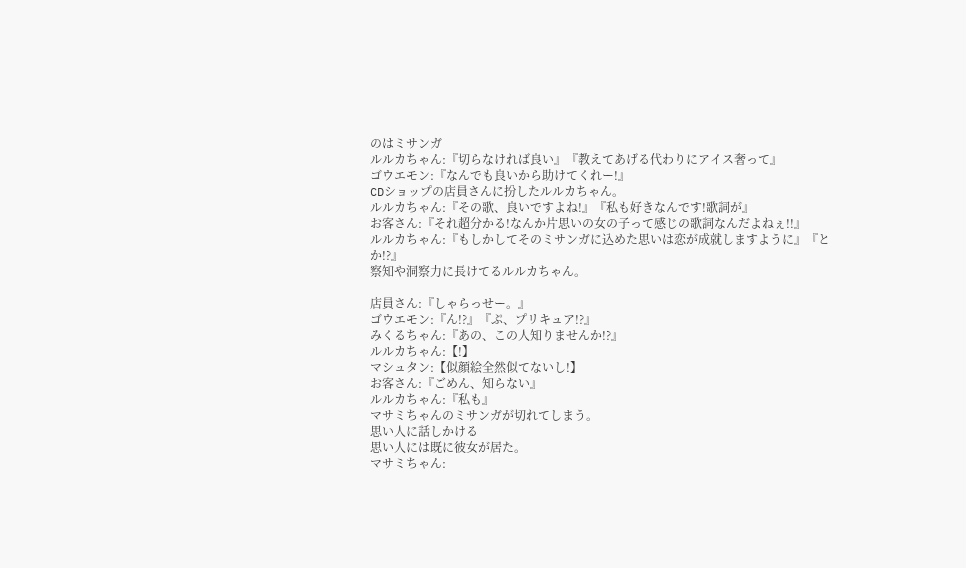のはミサンガ
ルルカちゃん:『切らなければ良い』『教えてあげる代わりにアイス奢って』
ゴウエモン:『なんでも良いから助けてくれー!』
CDショップの店員さんに扮したルルカちゃん。
ルルカちゃん:『その歌、良いですよね!』『私も好きなんです!歌詞が』
お客さん:『それ超分かる!なんか片思いの女の子って感じの歌詞なんだよねぇ!!』
ルルカちゃん:『もしかしてそのミサンガに込めた思いは恋が成就しますように』『とか!?』
察知や洞察力に長けてるルルカちゃん。

店員さん:『しゃらっせー。』
ゴウエモン:『ん!?』『ぷ、プリキュア!?』
みくるちゃん:『あの、この人知りませんか!?』
ルルカちゃん:【!】
マシュタン:【似顔絵全然似てないし!】
お客さん:『ごめん、知らない』
ルルカちゃん:『私も』
マサミちゃんのミサンガが切れてしまう。
思い人に話しかける
思い人には既に彼女が居た。
マサミちゃん: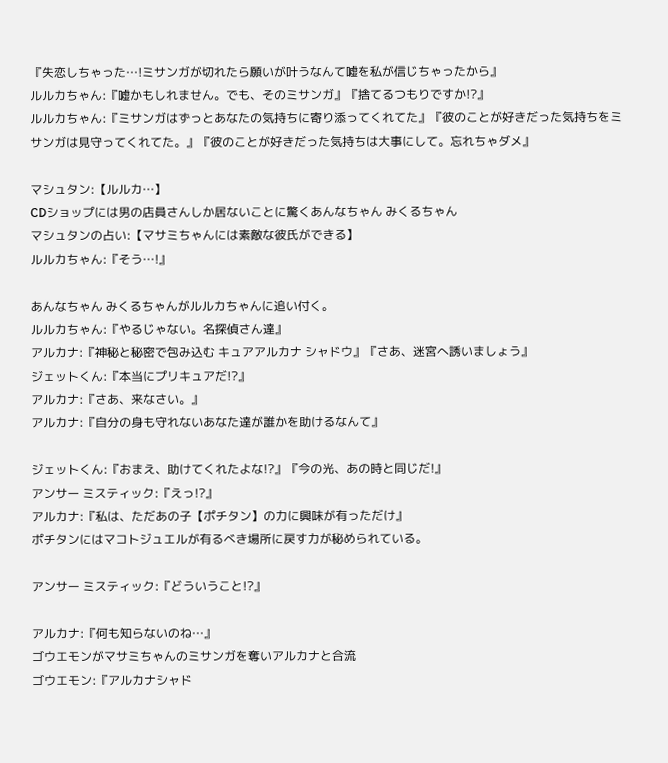『失恋しちゃった…!ミサンガが切れたら願いが叶うなんて嘘を私が信じちゃったから』
ルルカちゃん:『嘘かもしれません。でも、そのミサンガ』『捨てるつもりですか!?』
ルルカちゃん:『ミサンガはずっとあなたの気持ちに寄り添ってくれてた』『彼のことが好きだった気持ちをミサンガは見守ってくれてた。』『彼のことが好きだった気持ちは大事にして。忘れちゃダメ』

マシュタン:【ルルカ…】
CDショップには男の店員さんしか居ないことに驚くあんなちゃん みくるちゃん
マシュタンの占い:【マサミちゃんには素敵な彼氏ができる】
ルルカちゃん:『そう…!』

あんなちゃん みくるちゃんがルルカちゃんに追い付く。
ルルカちゃん:『やるじゃない。名探偵さん達』
アルカナ:『神秘と秘密で包み込む キュアアルカナ シャドウ』『さあ、迷宮へ誘いましょう』
ジェットくん:『本当にプリキュアだ!?』
アルカナ:『さあ、来なさい。』
アルカナ:『自分の身も守れないあなた達が誰かを助けるなんて』

ジェットくん:『おまえ、助けてくれたよな!?』『今の光、あの時と同じだ!』
アンサー ミスティック:『えっ!?』
アルカナ:『私は、ただあの子【ポチタン】の力に興味が有っただけ』
ポチタンにはマコトジュエルが有るべき場所に戻す力が秘められている。

アンサー ミスティック:『どういうこと!?』

アルカナ:『何も知らないのね…』
ゴウエモンがマサミちゃんのミサンガを奪いアルカナと合流
ゴウエモン:『アルカナシャド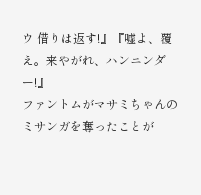ウ 借りは返す!』『嘘よ、覆え。来やがれ、ハンニンダー!』
ファントムがマサミちゃんのミサンガを奪ったことが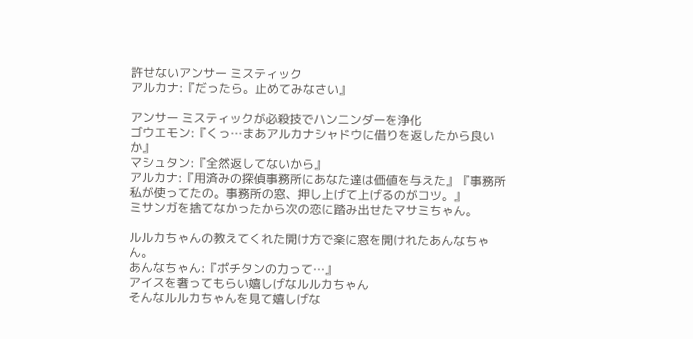許せないアンサー ミスティック
アルカナ:『だったら。止めてみなさい』

アンサー ミスティックが必殺技でハンニンダーを浄化
ゴウエモン:『くっ…まあアルカナシャドウに借りを返したから良いか』
マシュタン:『全然返してないから』
アルカナ:『用済みの探偵事務所にあなた達は価値を与えた』『事務所 私が使ってたの。事務所の窓、押し上げて上げるのがコツ。』
ミサンガを捨てなかったから次の恋に踏み出せたマサミちゃん。

ルルカちゃんの教えてくれた開け方で楽に窓を開けれたあんなちゃん。
あんなちゃん:『ポチタンの力って…』
アイスを奢ってもらい嬉しげなルルカちゃん
そんなルルカちゃんを見て嬉しげな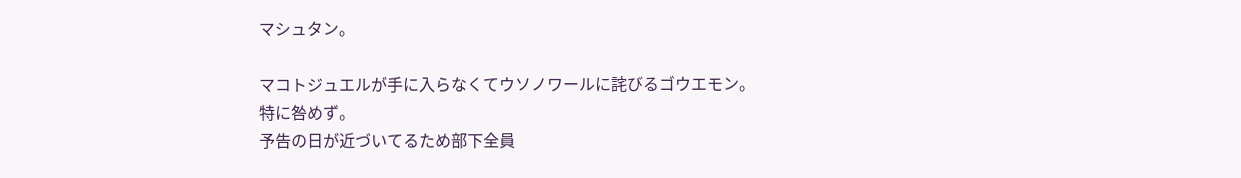マシュタン。

マコトジュエルが手に入らなくてウソノワールに詫びるゴウエモン。
特に咎めず。
予告の日が近づいてるため部下全員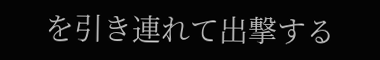を引き連れて出撃する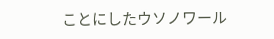ことにしたウソノワール